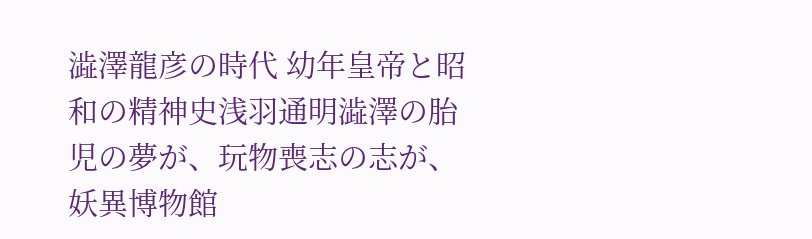澁澤龍彦の時代 幼年皇帝と昭和の精神史浅羽通明澁澤の胎児の夢が、玩物喪志の志が、妖異博物館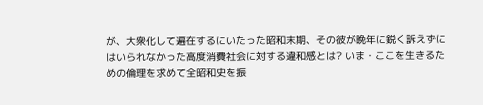が、大衆化して遍在するにいたった昭和末期、その彼が晩年に鋭く訴えずにはいられなかった高度消費社会に対する違和感とは? いま・ここを生きるための倫理を求めて全昭和史を振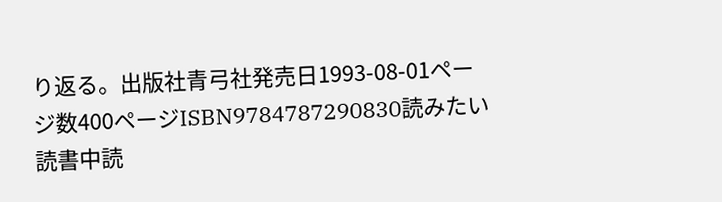り返る。出版社青弓社発売日1993-08-01ページ数400ページISBN9784787290830読みたい読書中読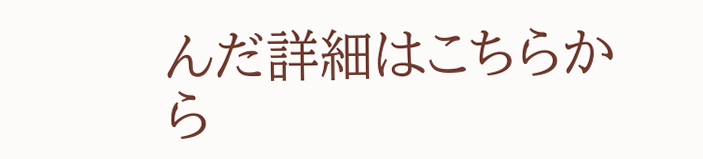んだ詳細はこちらから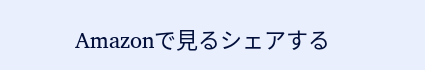Amazonで見るシェアする